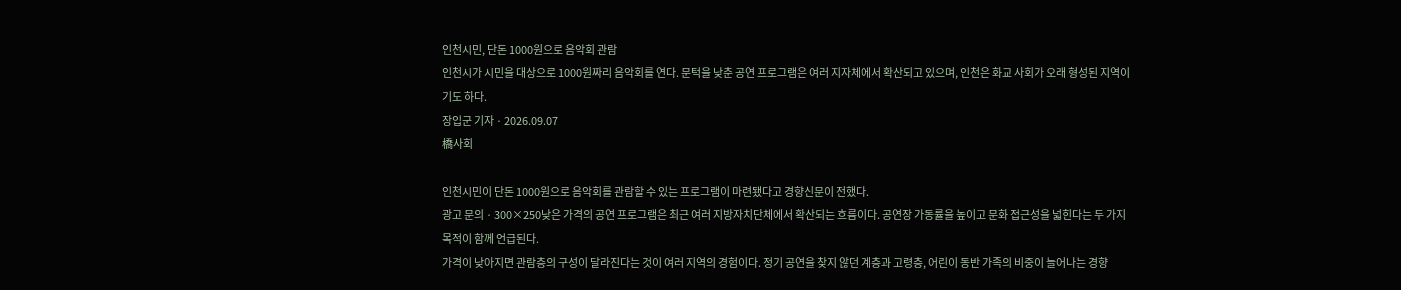인천시민, 단돈 1000원으로 음악회 관람
인천시가 시민을 대상으로 1000원짜리 음악회를 연다. 문턱을 낮춘 공연 프로그램은 여러 지자체에서 확산되고 있으며, 인천은 화교 사회가 오래 형성된 지역이기도 하다.
장입군 기자 · 2026.09.07
橋사회

인천시민이 단돈 1000원으로 음악회를 관람할 수 있는 프로그램이 마련됐다고 경향신문이 전했다.
광고 문의 · 300×250낮은 가격의 공연 프로그램은 최근 여러 지방자치단체에서 확산되는 흐름이다. 공연장 가동률을 높이고 문화 접근성을 넓힌다는 두 가지 목적이 함께 언급된다.
가격이 낮아지면 관람층의 구성이 달라진다는 것이 여러 지역의 경험이다. 정기 공연을 찾지 않던 계층과 고령층, 어린이 동반 가족의 비중이 늘어나는 경향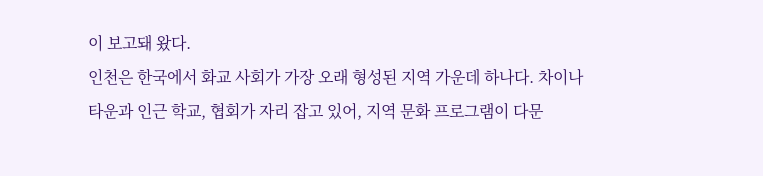이 보고돼 왔다.
인천은 한국에서 화교 사회가 가장 오래 형성된 지역 가운데 하나다. 차이나타운과 인근 학교, 협회가 자리 잡고 있어, 지역 문화 프로그램이 다문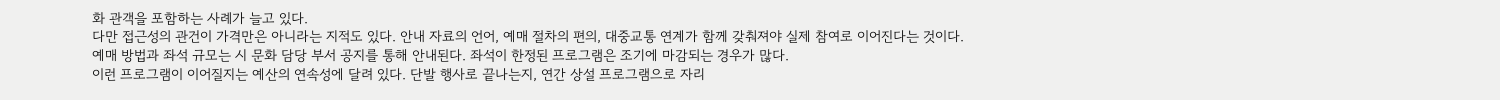화 관객을 포함하는 사례가 늘고 있다.
다만 접근성의 관건이 가격만은 아니라는 지적도 있다. 안내 자료의 언어, 예매 절차의 편의, 대중교통 연계가 함께 갖춰져야 실제 참여로 이어진다는 것이다.
예매 방법과 좌석 규모는 시 문화 담당 부서 공지를 통해 안내된다. 좌석이 한정된 프로그램은 조기에 마감되는 경우가 많다.
이런 프로그램이 이어질지는 예산의 연속성에 달려 있다. 단발 행사로 끝나는지, 연간 상설 프로그램으로 자리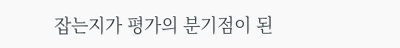잡는지가 평가의 분기점이 된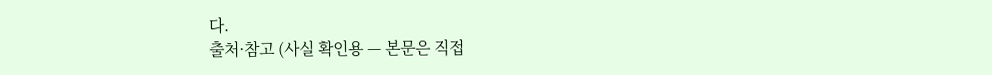다.
출처·참고 (사실 확인용 — 본문은 직접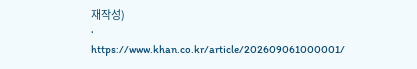재작성)
· https://www.khan.co.kr/article/202609061000001/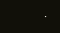·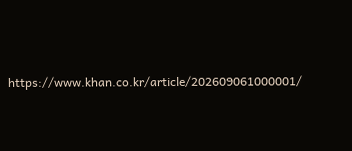https://www.khan.co.kr/article/202609061000001/